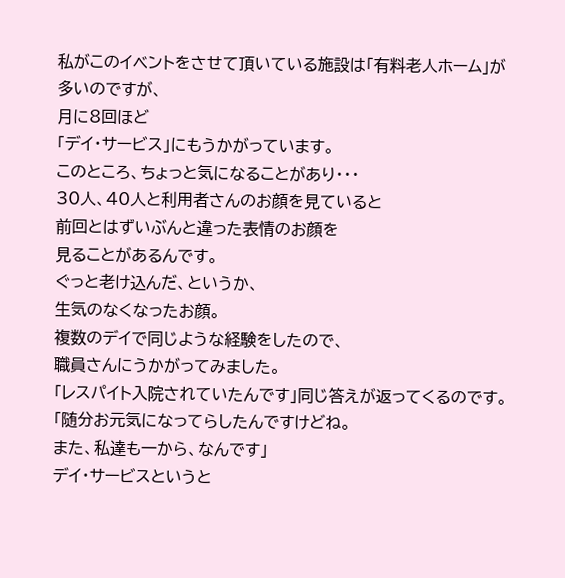私がこのイベントをさせて頂いている施設は「有料老人ホーム」が多いのですが、
月に8回ほど
「デイ・サービス」にもうかがっています。
このところ、ちょっと気になることがあり・・・
30人、40人と利用者さんのお顔を見ていると
前回とはずいぶんと違った表情のお顔を
見ることがあるんです。
ぐっと老け込んだ、というか、
生気のなくなったお顔。
複数のデイで同じような経験をしたので、
職員さんにうかがってみました。
「レスパイト入院されていたんです」同じ答えが返ってくるのです。
「随分お元気になってらしたんですけどね。
また、私達も一から、なんです」
デイ・サービスというと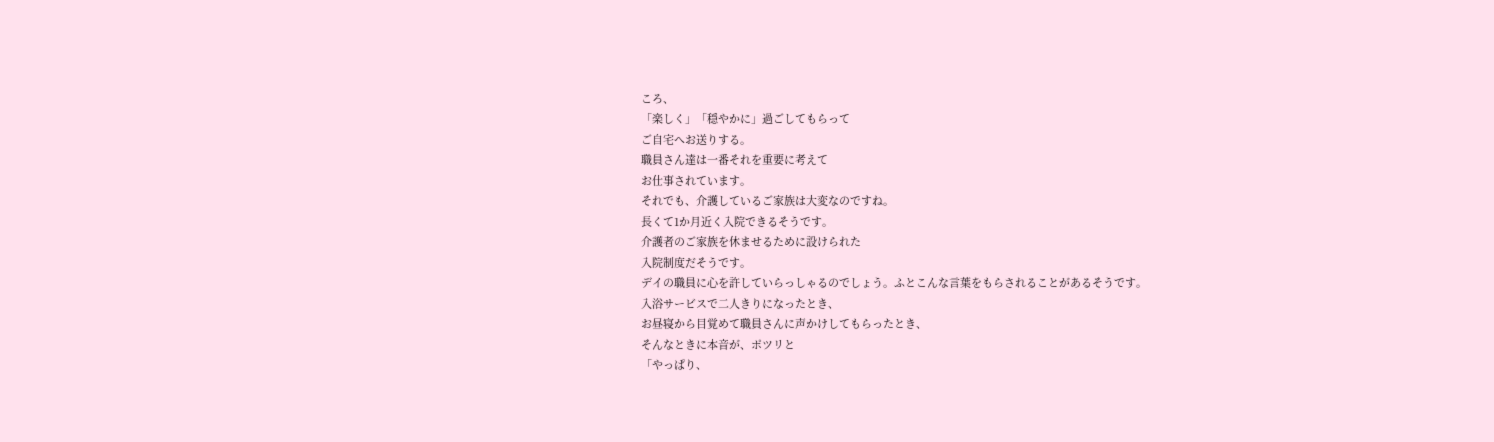ころ、
「楽しく」「穏やかに」過ごしてもらって
ご自宅へお送りする。
職員さん達は一番それを重要に考えて
お仕事されています。
それでも、介護しているご家族は大変なのですね。
長くて1か月近く入院できるそうです。
介護者のご家族を休ませるために設けられた
入院制度だそうです。
デイの職員に心を許していらっしゃるのでしょう。ふとこんな言葉をもらされることがあるそうです。
入浴サービスで二人きりになったとき、
お昼寝から目覚めて職員さんに声かけしてもらったとき、
そんなときに本音が、ポツリと
「やっぱり、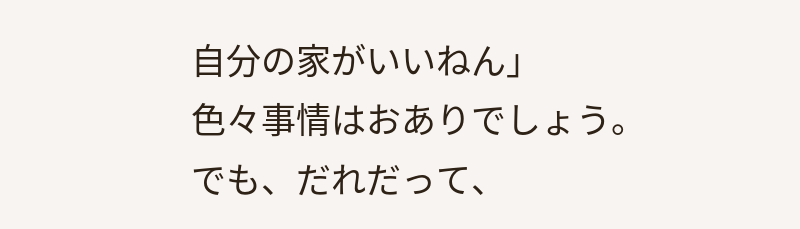自分の家がいいねん」
色々事情はおありでしょう。
でも、だれだって、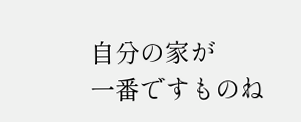自分の家が
一番ですものね